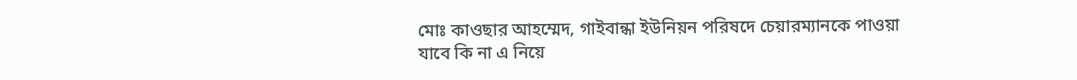মোঃ কাওছার আহম্মেদ, গাইবান্ধা ইউনিয়ন পরিষদে চেয়ারম্যানকে পাওয়া যাবে কি না এ নিয়ে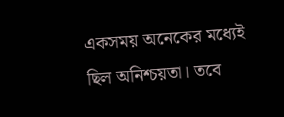একসময় অনেকের মধ্যেই ছিল অনিশ্চয়তা। তবে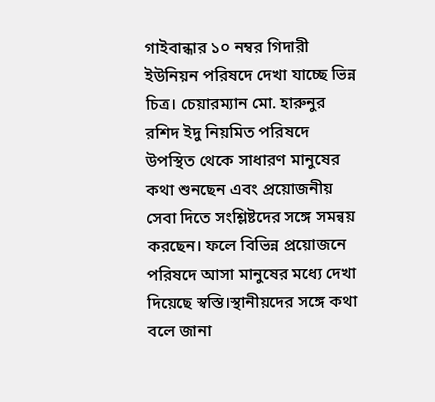গাইবান্ধার ১০ নম্বর গিদারী ইউনিয়ন পরিষদে দেখা যাচ্ছে ভিন্ন চিত্র। চেয়ারম্যান মো. হারুনুর রশিদ ইদু নিয়মিত পরিষদে উপস্থিত থেকে সাধারণ মানুষের কথা শুনছেন এবং প্রয়োজনীয় সেবা দিতে সংশ্লিষ্টদের সঙ্গে সমন্বয় করছেন। ফলে বিভিন্ন প্রয়োজনে পরিষদে আসা মানুষের মধ্যে দেখা দিয়েছে স্বস্তি।স্থানীয়দের সঙ্গে কথা বলে জানা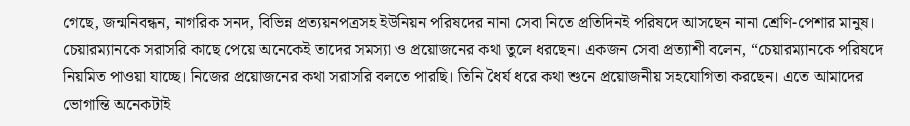গেছে, জন্মনিবন্ধন, নাগরিক সনদ, বিভিন্ন প্রত্যয়নপত্রসহ ইউনিয়ন পরিষদের নানা সেবা নিতে প্রতিদিনই পরিষদে আসছেন নানা শ্রেণি-পেশার মানুষ। চেয়ারম্যানকে সরাসরি কাছে পেয়ে অনেকেই তাদের সমস্যা ও প্রয়োজনের কথা তুলে ধরছেন। একজন সেবা প্রত্যাশী বলেন, “চেয়ারম্যানকে পরিষদে নিয়মিত পাওয়া যাচ্ছে। নিজের প্রয়োজনের কথা সরাসরি বলতে পারছি। তিনি ধৈর্য ধরে কথা শুনে প্রয়োজনীয় সহযোগিতা করছেন। এতে আমাদের ভোগান্তি অনেকটাই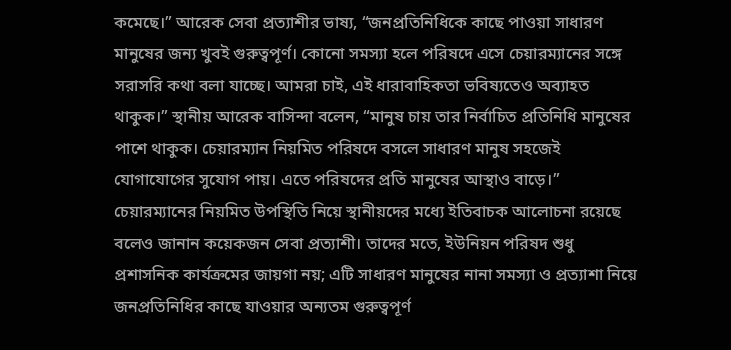কমেছে।” আরেক সেবা প্রত্যাশীর ভাষ্য, “জনপ্রতিনিধিকে কাছে পাওয়া সাধারণ মানুষের জন্য খুবই গুরুত্বপূর্ণ। কোনো সমস্যা হলে পরিষদে এসে চেয়ারম্যানের সঙ্গে সরাসরি কথা বলা যাচ্ছে। আমরা চাই, এই ধারাবাহিকতা ভবিষ্যতেও অব্যাহত থাকুক।” স্থানীয় আরেক বাসিন্দা বলেন, “মানুষ চায় তার নির্বাচিত প্রতিনিধি মানুষের পাশে থাকুক। চেয়ারম্যান নিয়মিত পরিষদে বসলে সাধারণ মানুষ সহজেই যোগাযোগের সুযোগ পায়। এতে পরিষদের প্রতি মানুষের আস্থাও বাড়ে।” চেয়ারম্যানের নিয়মিত উপস্থিতি নিয়ে স্থানীয়দের মধ্যে ইতিবাচক আলোচনা রয়েছে বলেও জানান কয়েকজন সেবা প্রত্যাশী। তাদের মতে, ইউনিয়ন পরিষদ শুধু প্রশাসনিক কার্যক্রমের জায়গা নয়; এটি সাধারণ মানুষের নানা সমস্যা ও প্রত্যাশা নিয়ে জনপ্রতিনিধির কাছে যাওয়ার অন্যতম গুরুত্বপূর্ণ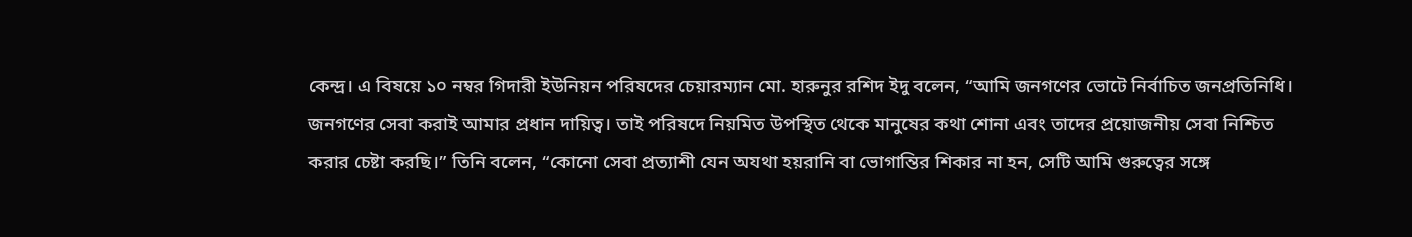কেন্দ্র। এ বিষয়ে ১০ নম্বর গিদারী ইউনিয়ন পরিষদের চেয়ারম্যান মো. হারুনুর রশিদ ইদু বলেন, “আমি জনগণের ভোটে নির্বাচিত জনপ্রতিনিধি। জনগণের সেবা করাই আমার প্রধান দায়িত্ব। তাই পরিষদে নিয়মিত উপস্থিত থেকে মানুষের কথা শোনা এবং তাদের প্রয়োজনীয় সেবা নিশ্চিত করার চেষ্টা করছি।” তিনি বলেন, “কোনো সেবা প্রত্যাশী যেন অযথা হয়রানি বা ভোগান্তির শিকার না হন, সেটি আমি গুরুত্বের সঙ্গে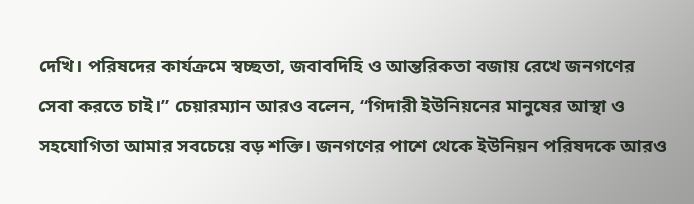দেখি। পরিষদের কার্যক্রমে স্বচ্ছতা, জবাবদিহি ও আন্তরিকতা বজায় রেখে জনগণের সেবা করতে চাই।” চেয়ারম্যান আরও বলেন, “গিদারী ইউনিয়নের মানুষের আস্থা ও সহযোগিতা আমার সবচেয়ে বড় শক্তি। জনগণের পাশে থেকে ইউনিয়ন পরিষদকে আরও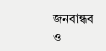জনবান্ধব ও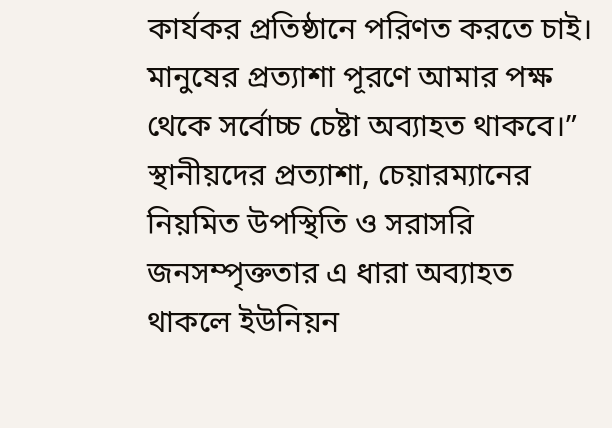কার্যকর প্রতিষ্ঠানে পরিণত করতে চাই। মানুষের প্রত্যাশা পূরণে আমার পক্ষ থেকে সর্বোচ্চ চেষ্টা অব্যাহত থাকবে।” স্থানীয়দের প্রত্যাশা, চেয়ারম্যানের নিয়মিত উপস্থিতি ও সরাসরি জনসম্পৃক্ততার এ ধারা অব্যাহত থাকলে ইউনিয়ন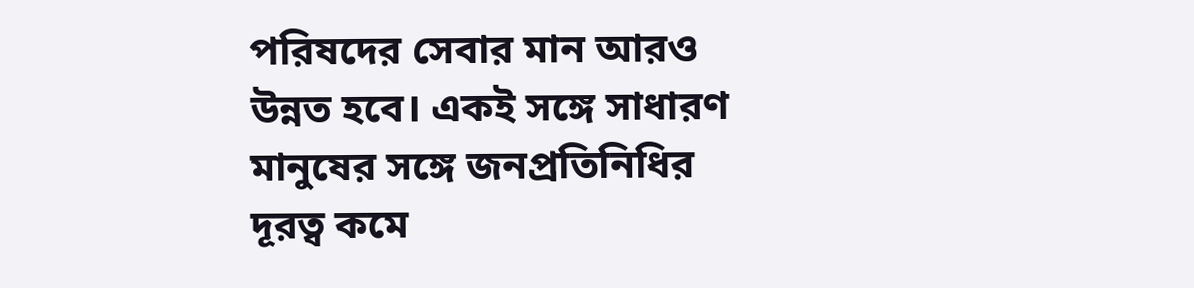পরিষদের সেবার মান আরও উন্নত হবে। একই সঙ্গে সাধারণ মানুষের সঙ্গে জনপ্রতিনিধির দূরত্ব কমে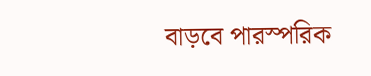বাড়বে পারস্পরিক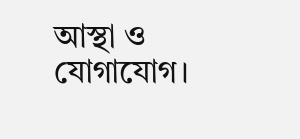আস্থা ও যোগাযোগ।